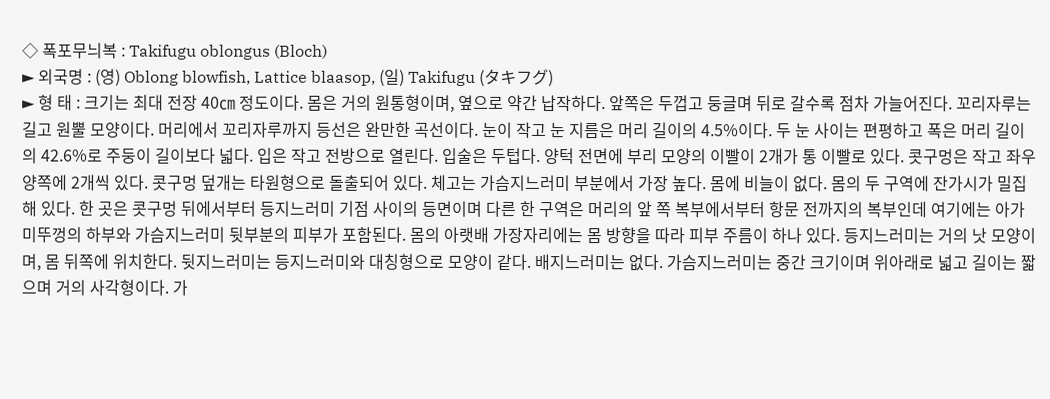◇ 폭포무늬복 : Takifugu oblongus (Bloch)
► 외국명 : (영) Oblong blowfish, Lattice blaasop, (일) Takifugu (タキフグ)
► 형 태 : 크기는 최대 전장 40㎝ 정도이다. 몸은 거의 원통형이며, 옆으로 약간 납작하다. 앞쪽은 두껍고 둥글며 뒤로 갈수록 점차 가늘어진다. 꼬리자루는 길고 원뿔 모양이다. 머리에서 꼬리자루까지 등선은 완만한 곡선이다. 눈이 작고 눈 지름은 머리 길이의 4.5%이다. 두 눈 사이는 편평하고 폭은 머리 길이의 42.6%로 주둥이 길이보다 넓다. 입은 작고 전방으로 열린다. 입술은 두텁다. 양턱 전면에 부리 모양의 이빨이 2개가 통 이빨로 있다. 콧구멍은 작고 좌우 양쪽에 2개씩 있다. 콧구멍 덮개는 타원형으로 돌출되어 있다. 체고는 가슴지느러미 부분에서 가장 높다. 몸에 비늘이 없다. 몸의 두 구역에 잔가시가 밀집해 있다. 한 곳은 콧구멍 뒤에서부터 등지느러미 기점 사이의 등면이며 다른 한 구역은 머리의 앞 쪽 복부에서부터 항문 전까지의 복부인데 여기에는 아가미뚜껑의 하부와 가슴지느러미 뒷부분의 피부가 포함된다. 몸의 아랫배 가장자리에는 몸 방향을 따라 피부 주름이 하나 있다. 등지느러미는 거의 낫 모양이며, 몸 뒤쪽에 위치한다. 뒷지느러미는 등지느러미와 대칭형으로 모양이 같다. 배지느러미는 없다. 가슴지느러미는 중간 크기이며 위아래로 넓고 길이는 짧으며 거의 사각형이다. 가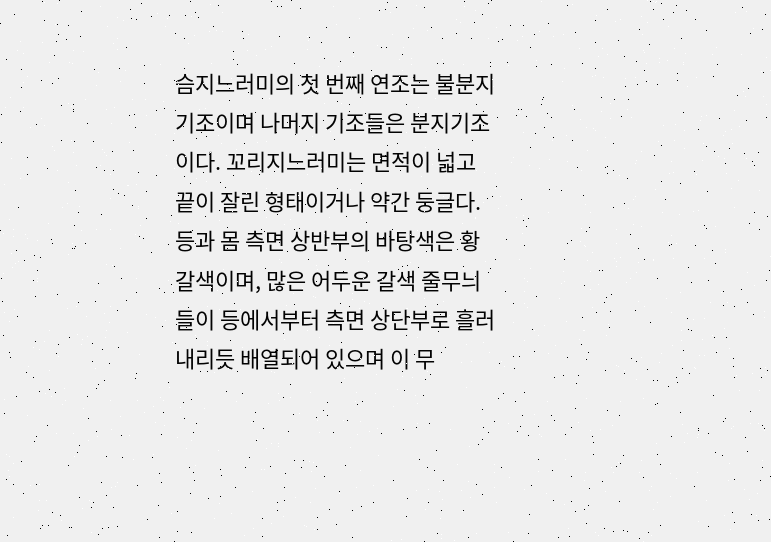슴지느러미의 첫 번째 연조는 불분지 기조이며 나머지 기조들은 분지기조이다. 꼬리지느러미는 면적이 넓고 끝이 잘린 형태이거나 약간 둥글다. 등과 몸 측면 상반부의 바탕색은 황갈색이며, 많은 어두운 갈색 줄무늬들이 등에서부터 측면 상단부로 흘러내리듯 배열되어 있으며 이 무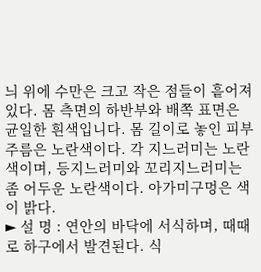늬 위에 수만은 크고 작은 점들이 흩어져 있다. 몸 측면의 하반부와 배쪽 표면은 균일한 흰색입니다. 몸 길이로 놓인 피부 주름은 노란색이다. 각 지느러미는 노란색이며, 등지느러미와 꼬리지느러미는 좀 어두운 노란색이다. 아가미구멍은 색이 밝다.
► 설 명 : 연안의 바닥에 서식하며, 때때로 하구에서 발견된다. 식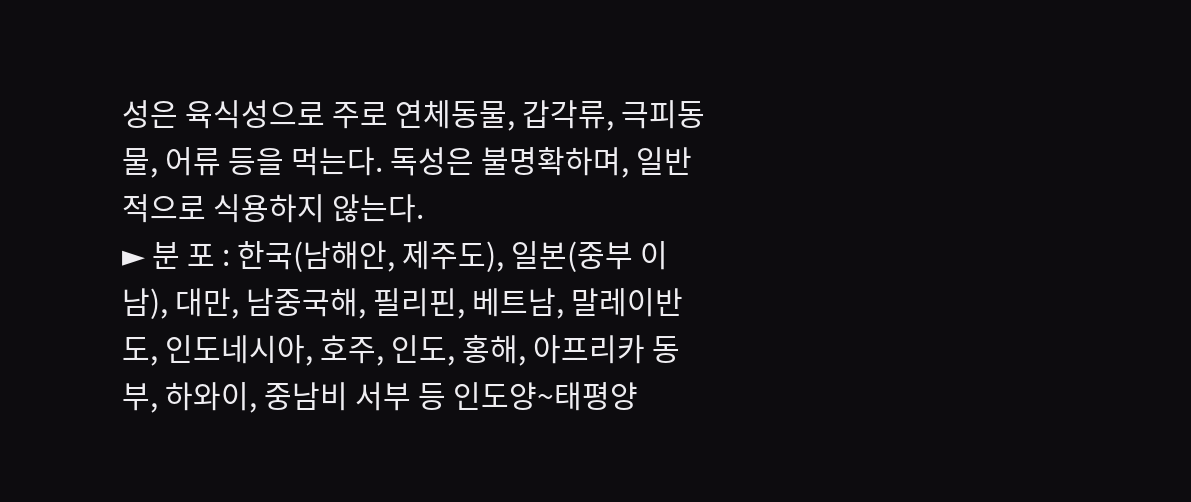성은 육식성으로 주로 연체동물, 갑각류, 극피동물, 어류 등을 먹는다. 독성은 불명확하며, 일반적으로 식용하지 않는다.
► 분 포 : 한국(남해안, 제주도), 일본(중부 이남), 대만, 남중국해, 필리핀, 베트남, 말레이반도, 인도네시아, 호주, 인도, 홍해, 아프리카 동부, 하와이, 중남비 서부 등 인도양~태평양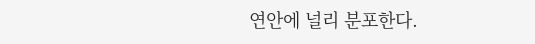연안에 널리 분포한다.